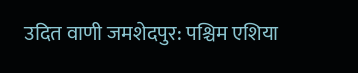उदित वाणी जमशेदपुर: पश्चिम एशिया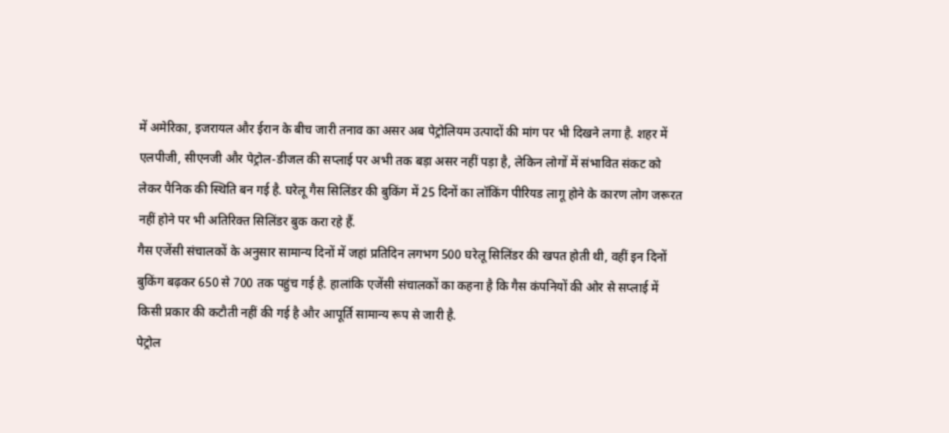में अमेरिका, इजरायल और ईरान के बीच जारी तनाव का असर अब पेट्रोलियम उत्पादों की मांग पर भी दिखने लगा है. शहर में एलपीजी, सीएनजी और पेट्रोल-डीजल की सप्लाई पर अभी तक बड़ा असर नहीं पड़ा है, लेकिन लोगों में संभावित संकट को लेकर पैनिक की स्थिति बन गई है. घरेलू गैस सिलिंडर की बुकिंग में 25 दिनों का लॉकिंग पीरियड लागू होने के कारण लोग जरूरत नहीं होने पर भी अतिरिक्त सिलिंडर बुक करा रहे हैं.
गैस एजेंसी संचालकों के अनुसार सामान्य दिनों में जहां प्रतिदिन लगभग 500 घरेलू सिलिंडर की खपत होती थी, वहीं इन दिनों बुकिंग बढ़कर 650 से 700 तक पहुंच गई है. हालांकि एजेंसी संचालकों का कहना है कि गैस कंपनियों की ओर से सप्लाई में किसी प्रकार की कटौती नहीं की गई है और आपूर्ति सामान्य रूप से जारी है.
पेट्रोल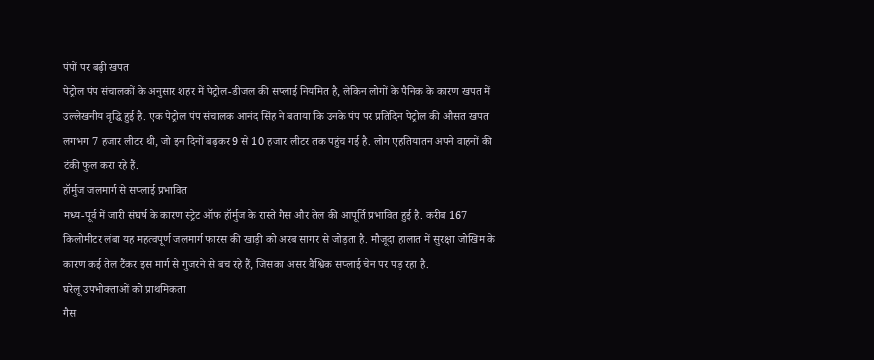पंपों पर बढ़ी खपत
पेट्रोल पंप संचालकों के अनुसार शहर में पेट्रोल-डीजल की सप्लाई नियमित है, लेकिन लोगों के पैनिक के कारण खपत में उल्लेखनीय वृद्धि हुई है. एक पेट्रोल पंप संचालक आनंद सिंह ने बताया कि उनके पंप पर प्रतिदिन पेट्रोल की औसत खपत लगभग 7 हजार लीटर थी, जो इन दिनों बढ़कर 9 से 10 हजार लीटर तक पहुंच गई है. लोग एहतियातन अपने वाहनों की टंकी फुल करा रहे हैं.
हॉर्मुज जलमार्ग से सप्लाई प्रभावित
मध्य-पूर्व में जारी संघर्ष के कारण स्ट्रेट ऑफ हॉर्मुज के रास्ते गैस और तेल की आपूर्ति प्रभावित हुई है. करीब 167 किलोमीटर लंबा यह महत्वपूर्ण जलमार्ग फारस की खाड़ी को अरब सागर से जोड़ता है. मौजूदा हालात में सुरक्षा जोखिम के कारण कई तेल टैंकर इस मार्ग से गुजरने से बच रहे हैं, जिसका असर वैश्विक सप्लाई चेन पर पड़ रहा है.
घरेलू उपभोक्ताओं को प्राथमिकता
गैस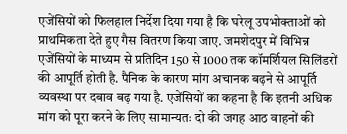एजेंसियों को फिलहाल निर्देश दिया गया है कि घरेलू उपभोक्ताओं को प्राथमिकता देते हुए गैस वितरण किया जाए. जमशेदपुर में विभिन्न एजेंसियों के माध्यम से प्रतिदिन 150 से 1000 तक कॉमर्शियल सिलिंडरों की आपूर्ति होती है. पैनिक के कारण मांग अचानक बढ़ने से आपूर्ति व्यवस्था पर दबाव बढ़ गया है. एजेंसियों का कहना है कि इतनी अधिक मांग को पूरा करने के लिए सामान्यतः दो की जगह आठ वाहनों की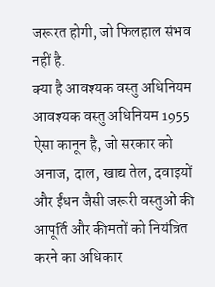जरूरत होगी, जो फिलहाल संभव नहीं है.
क्या है आवश्यक वस्तु अधिनियम
आवश्यक वस्तु अधिनियम 1955 ऐसा कानून है, जो सरकार को अनाज, दाल, खाद्य तेल, दवाइयों और ईंधन जैसी जरूरी वस्तुओं की आपूर्ति और कीमतों को नियंत्रित करने का अधिकार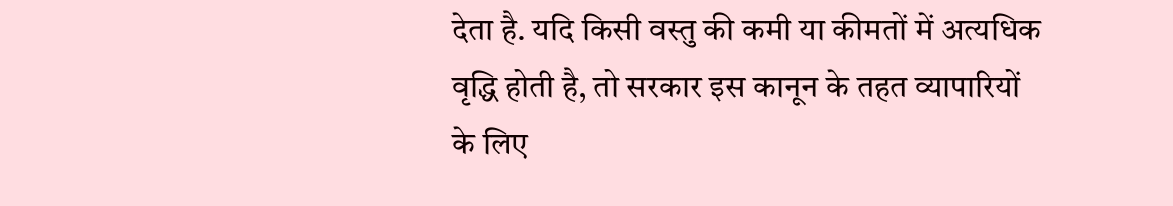देता है. यदि किसी वस्तु की कमी या कीमतों में अत्यधिक वृद्धि होती है, तो सरकार इस कानून के तहत व्यापारियों के लिए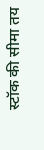स्टॉक की सीमा तय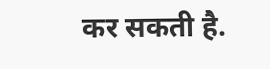कर सकती है.